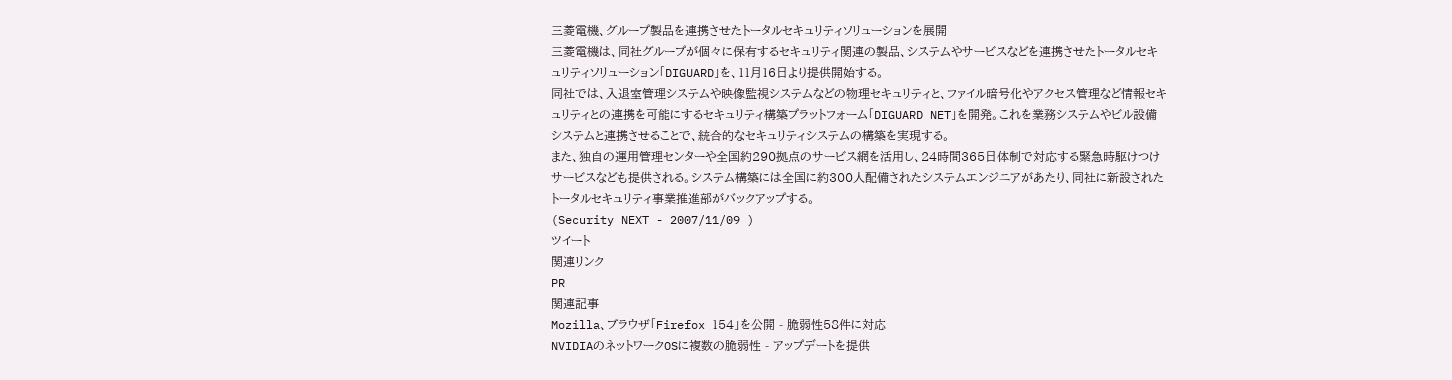三菱電機、グループ製品を連携させたトータルセキュリティソリューションを展開
三菱電機は、同社グループが個々に保有するセキュリティ関連の製品、システムやサービスなどを連携させたトータルセキュリティソリューション「DIGUARD」を、11月16日より提供開始する。
同社では、入退室管理システムや映像監視システムなどの物理セキュリティと、ファイル暗号化やアクセス管理など情報セキュリティとの連携を可能にするセキュリティ構築プラットフォーム「DIGUARD NET」を開発。これを業務システムやビル設備システムと連携させることで、統合的なセキュリティシステムの構築を実現する。
また、独自の運用管理センターや全国約290拠点のサービス網を活用し、24時間365日体制で対応する緊急時駆けつけサービスなども提供される。システム構築には全国に約300人配備されたシステムエンジニアがあたり、同社に新設されたトータルセキュリティ事業推進部がバックアップする。
(Security NEXT - 2007/11/09 )
ツイート
関連リンク
PR
関連記事
Mozilla、ブラウザ「Firefox 154」を公開 - 脆弱性58件に対応
NVIDIAのネットワークOSに複数の脆弱性 - アップデートを提供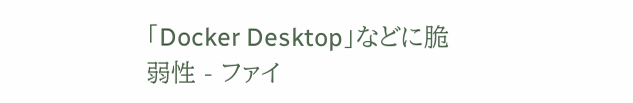「Docker Desktop」などに脆弱性 - ファイ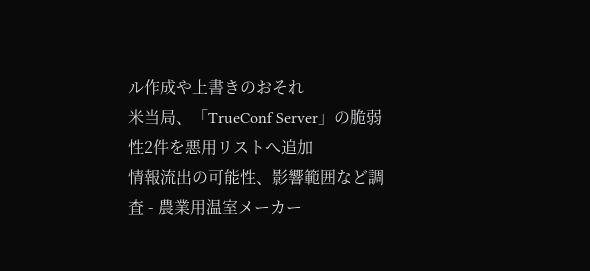ル作成や上書きのおそれ
米当局、「TrueConf Server」の脆弱性2件を悪用リストへ追加
情報流出の可能性、影響範囲など調査 - 農業用温室メーカー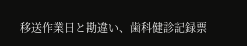移送作業日と勘違い、歯科健診記録票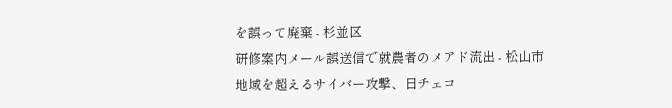を誤って廃棄 - 杉並区
研修案内メール誤送信で就農者のメアド流出 - 松山市
地域を超えるサイバー攻撃、日チェコ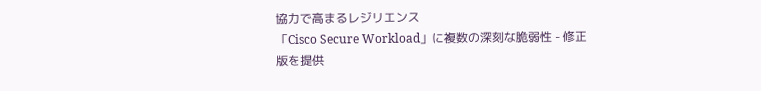協力で高まるレジリエンス
「Cisco Secure Workload」に複数の深刻な脆弱性 - 修正版を提供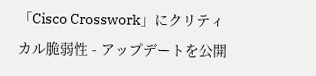「Cisco Crosswork」にクリティカル脆弱性 - アップデートを公開